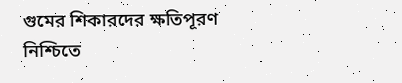গুমের শিকারদের ক্ষতিপূরণ নিশ্চিতে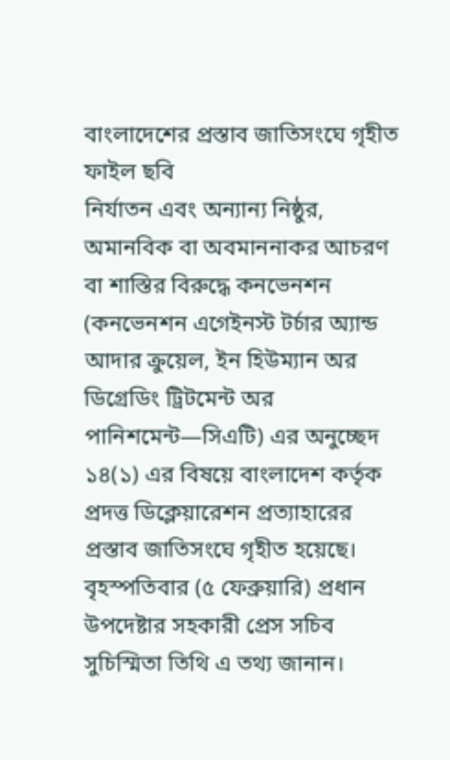বাংলাদেশের প্রস্তাব জাতিসংঘে গৃহীত
ফাইল ছবি
নির্যাতন এবং অন্যান্য নিষ্ঠুর, অমানবিক বা অবমাননাকর আচরণ বা শাস্তির বিরুদ্ধে কনভেনশন (কনভেনশন এগেইনস্ট টর্চার অ্যান্ড আদার ক্রুয়েল, ইন হিউম্যান অর ডিগ্রেডিং ট্রিটমেন্ট অর পানিশমেন্ট—সিএটি) এর অনুচ্ছেদ ১৪(১) এর বিষয়ে বাংলাদেশ কর্তৃক প্রদত্ত ডিক্লেয়ারেশন প্রত্যাহারের প্রস্তাব জাতিসংঘে গৃহীত হয়েছে।
বৃহস্পতিবার (৫ ফেব্রুয়ারি) প্রধান উপদেষ্টার সহকারী প্রেস সচিব সুচিস্মিতা তিথি এ তথ্য জানান।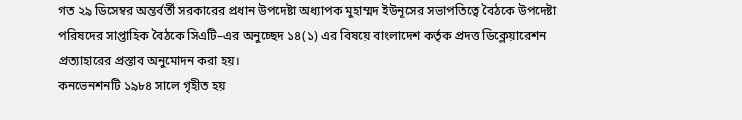গত ২৯ ডিসেম্বর অন্তর্বর্তী সরকারের প্রধান উপদেষ্টা অধ্যাপক মুহাম্মদ ইউনূসের সভাপতিত্বে বৈঠকে উপদেষ্টা পরিষদের সাপ্তাহিক বৈঠকে সিএটি–এর অনুচ্ছেদ ১৪(১) এর বিষয়ে বাংলাদেশ কর্তৃক প্রদত্ত ডিক্লেয়ারেশন প্রত্যাহারের প্রস্তাব অনুমোদন করা হয়।
কনভেনশনটি ১৯৮৪ সালে গৃহীত হয়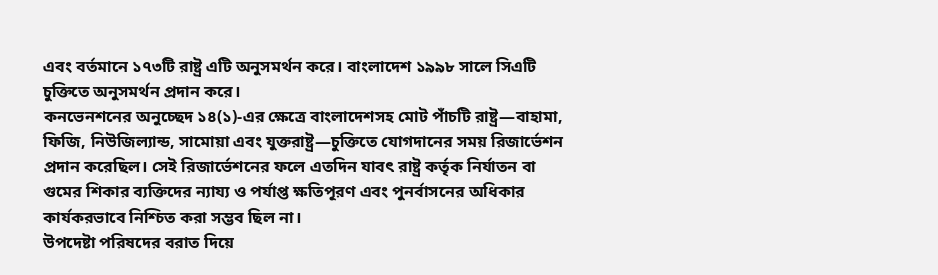এবং বর্তমানে ১৭৩টি রাষ্ট্র এটি অনুসমর্থন করে। বাংলাদেশ ১৯৯৮ সালে সিএটি চুক্তিতে অনুসমর্থন প্রদান করে।
কনভেনশনের অনুচ্ছেদ ১৪(১)-এর ক্ষেত্রে বাংলাদেশসহ মোট পাঁচটি রাষ্ট্র—বাহামা, ফিজি, নিউজিল্যান্ড, সামোয়া এবং যুক্তরাষ্ট্র—চুক্তিতে যোগদানের সময় রিজার্ভেশন প্রদান করেছিল। সেই রিজার্ভেশনের ফলে এতদিন যাবৎ রাষ্ট্র কর্তৃক নির্যাতন বা গুমের শিকার ব্যক্তিদের ন্যায্য ও পর্যাপ্ত ক্ষতিপূরণ এবং পুনর্বাসনের অধিকার কার্যকরভাবে নিশ্চিত করা সম্ভব ছিল না।
উপদেষ্টা পরিষদের বরাত দিয়ে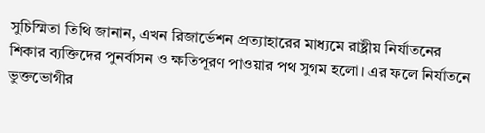সুচিস্মিতা তিথি জানান, এখন রিজার্ভেশন প্রত্যাহারের মাধ্যমে রাষ্ট্রীয় নির্যাতনের শিকার ব্যক্তিদের পুনর্বাসন ও ক্ষতিপূরণ পাওয়ার পথ সুগম হলো। এর ফলে নির্যাতনে ভুক্তভোগীর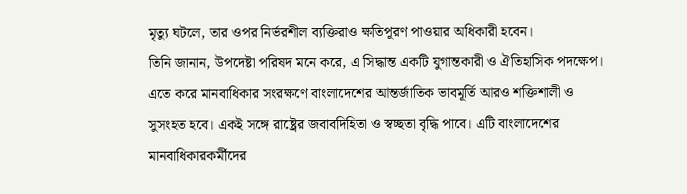মৃত্যু ঘটলে, তার ওপর নির্ভরশীল ব্যক্তিরাও ক্ষতিপূরণ পাওয়ার অধিকারী হবেন।
তিনি জানান, উপদেষ্টা পরিষদ মনে করে, এ সিদ্ধান্ত একটি যুগান্তকারী ও ঐতিহাসিক পদক্ষেপ। এতে করে মানবাধিকার সংরক্ষণে বাংলাদেশের আন্তর্জাতিক ভাবমূর্তি আরও শক্তিশালী ও সুসংহত হবে। একই সঙ্গে রাষ্ট্রের জবাবদিহিতা ও স্বচ্ছতা বৃদ্ধি পাবে। এটি বাংলাদেশের মানবাধিকারকর্মীদের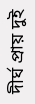দীর্ঘ প্রায় দুই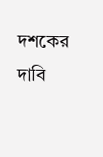দশকের দাবি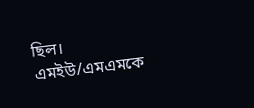ছিল।
এমইউ/এমএমকে